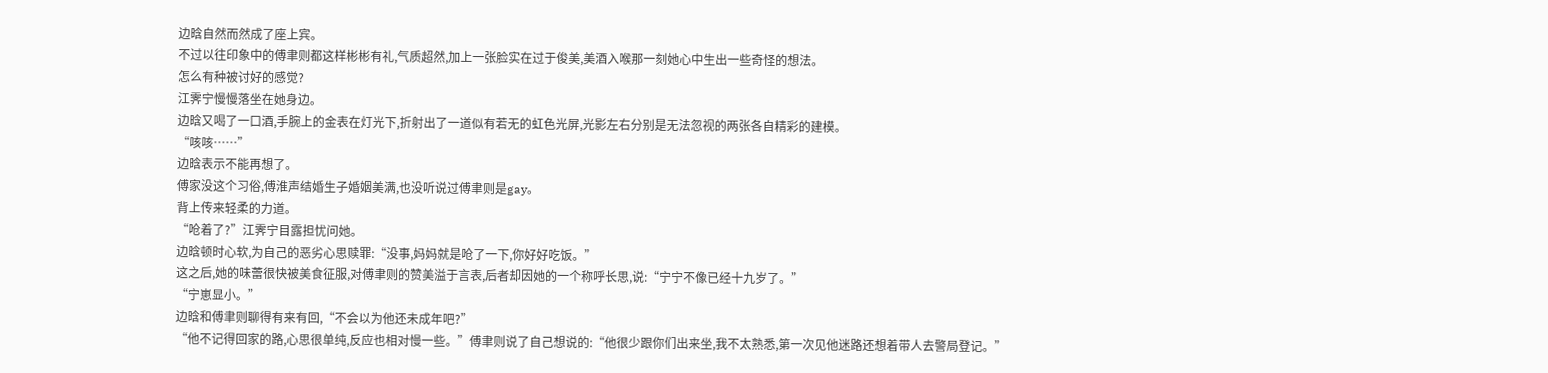边晗自然而然成了座上宾。
不过以往印象中的傅聿则都这样彬彬有礼,气质超然,加上一张脸实在过于俊美,美酒入喉那一刻她心中生出一些奇怪的想法。
怎么有种被讨好的感觉?
江霁宁慢慢落坐在她身边。
边晗又喝了一口酒,手腕上的金表在灯光下,折射出了一道似有若无的虹色光屏,光影左右分别是无法忽视的两张各自精彩的建模。
“咳咳……”
边晗表示不能再想了。
傅家没这个习俗,傅淮声结婚生子婚姻美满,也没听说过傅聿则是gay。
背上传来轻柔的力道。
“呛着了?”江霁宁目露担忧问她。
边晗顿时心软,为自己的恶劣心思赎罪:“没事,妈妈就是呛了一下,你好好吃饭。”
这之后,她的味蕾很快被美食征服,对傅聿则的赞美溢于言表,后者却因她的一个称呼长思,说:“宁宁不像已经十九岁了。”
“宁崽显小。”
边晗和傅聿则聊得有来有回,“不会以为他还未成年吧?”
“他不记得回家的路,心思很单纯,反应也相对慢一些。”傅聿则说了自己想说的:“他很少跟你们出来坐,我不太熟悉,第一次见他迷路还想着带人去警局登记。”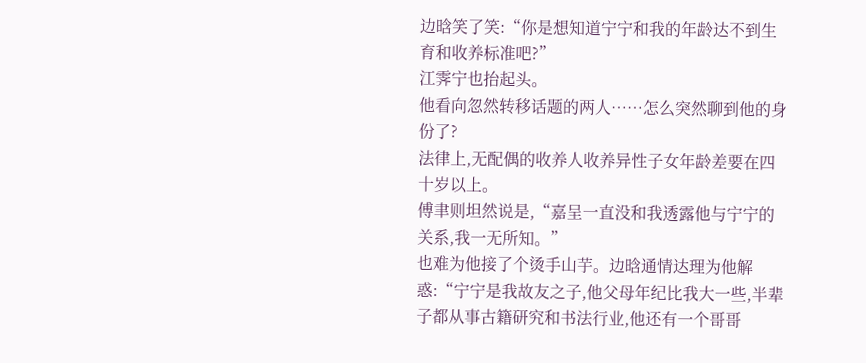边晗笑了笑:“你是想知道宁宁和我的年龄达不到生育和收养标准吧?”
江霁宁也抬起头。
他看向忽然转移话题的两人……怎么突然聊到他的身份了?
法律上,无配偶的收养人收养异性子女年龄差要在四十岁以上。
傅聿则坦然说是,“嘉呈一直没和我透露他与宁宁的关系,我一无所知。”
也难为他接了个烫手山芋。边晗通情达理为他解惑:“宁宁是我故友之子,他父母年纪比我大一些,半辈子都从事古籍研究和书法行业,他还有一个哥哥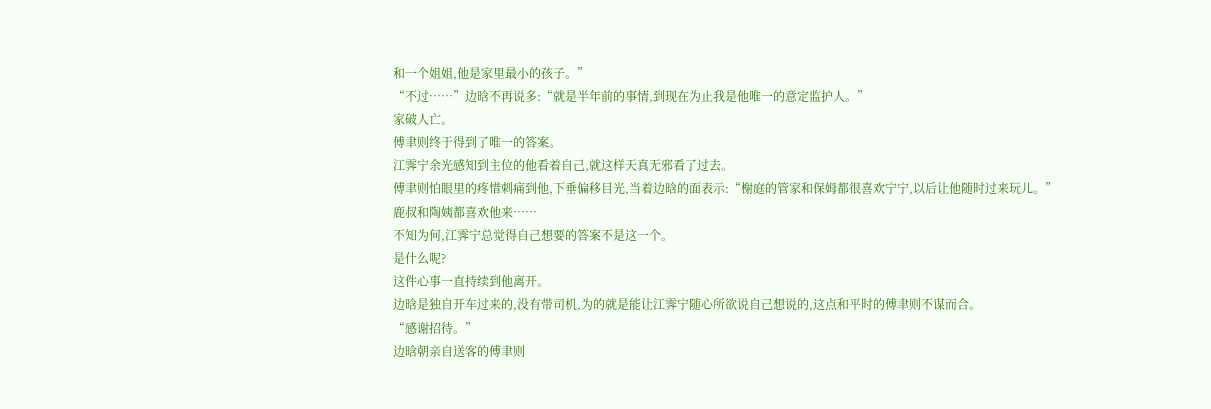和一个姐姐,他是家里最小的孩子。”
“不过……”边晗不再说多:“就是半年前的事情,到现在为止我是他唯一的意定监护人。”
家破人亡。
傅聿则终于得到了唯一的答案。
江霁宁余光感知到主位的他看着自己,就这样天真无邪看了过去。
傅聿则怕眼里的疼惜刺痛到他,下垂偏移目光,当着边晗的面表示:“榭庭的管家和保姆都很喜欢宁宁,以后让他随时过来玩儿。”
鹿叔和陶姨都喜欢他来……
不知为何,江霁宁总觉得自己想要的答案不是这一个。
是什么呢?
这件心事一直持续到他离开。
边晗是独自开车过来的,没有带司机,为的就是能让江霁宁随心所欲说自己想说的,这点和平时的傅聿则不谋而合。
“感谢招待。”
边晗朝亲自送客的傅聿则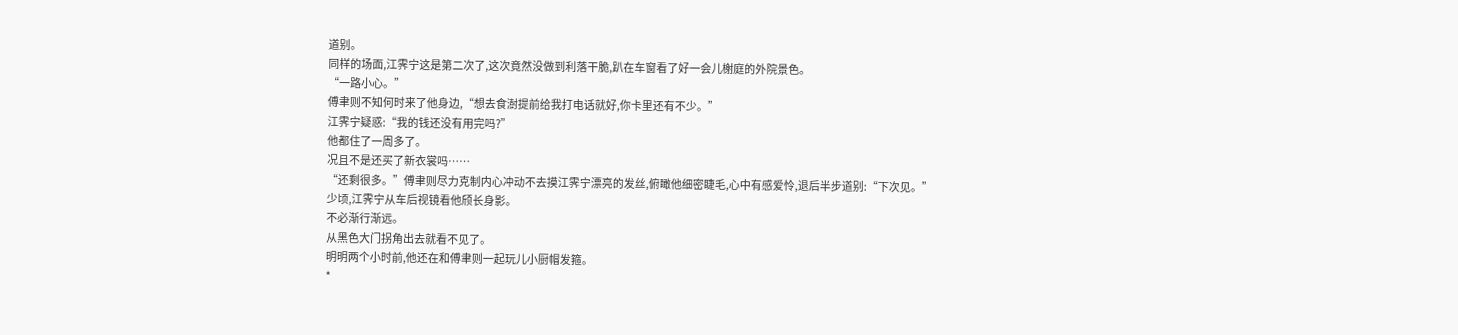道别。
同样的场面,江霁宁这是第二次了,这次竟然没做到利落干脆,趴在车窗看了好一会儿榭庭的外院景色。
“一路小心。”
傅聿则不知何时来了他身边,“想去食澍提前给我打电话就好,你卡里还有不少。”
江霁宁疑惑:“我的钱还没有用完吗?”
他都住了一周多了。
况且不是还买了新衣裳吗……
“还剩很多。”傅聿则尽力克制内心冲动不去摸江霁宁漂亮的发丝,俯瞰他细密睫毛,心中有感爱怜,退后半步道别:“下次见。”
少顷,江霁宁从车后视镜看他颀长身影。
不必渐行渐远。
从黑色大门拐角出去就看不见了。
明明两个小时前,他还在和傅聿则一起玩儿小厨帽发箍。
*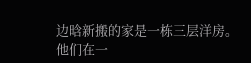边晗新搬的家是一栋三层洋房。
他们在一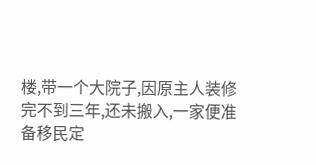楼,带一个大院子,因原主人装修完不到三年,还未搬入,一家便准备移民定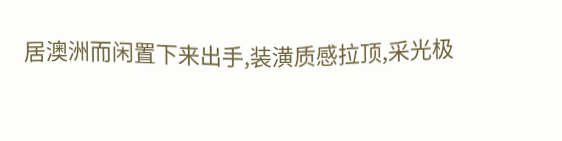居澳洲而闲置下来出手,装潢质感拉顶,采光极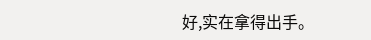好,实在拿得出手。